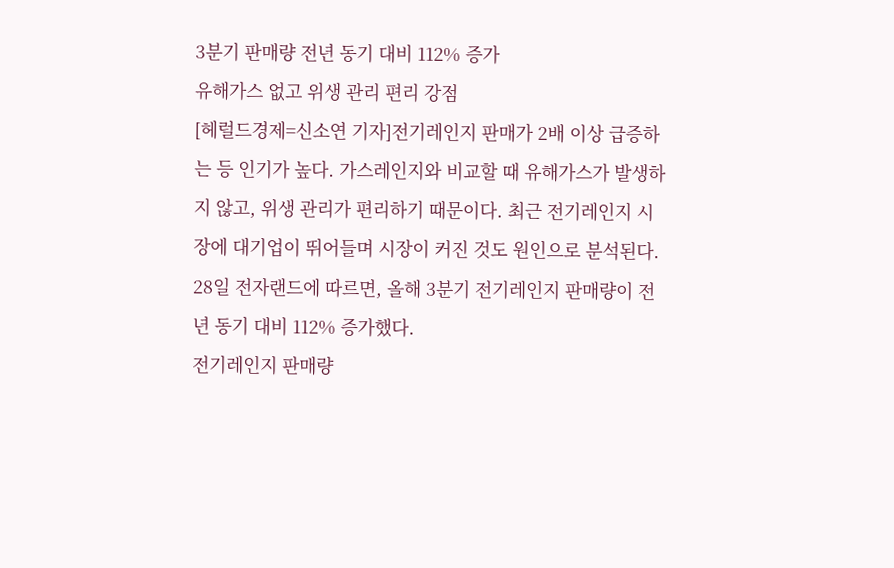3분기 판매량 전년 동기 대비 112% 증가
유해가스 없고 위생 관리 편리 강점
[헤럴드경제=신소연 기자]전기레인지 판매가 2배 이상 급증하는 등 인기가 높다. 가스레인지와 비교할 때 유해가스가 발생하지 않고, 위생 관리가 편리하기 때문이다. 최근 전기레인지 시장에 대기업이 뛰어들며 시장이 커진 것도 원인으로 분석된다.
28일 전자랜드에 따르면, 올해 3분기 전기레인지 판매량이 전년 동기 대비 112% 증가했다.
전기레인지 판매량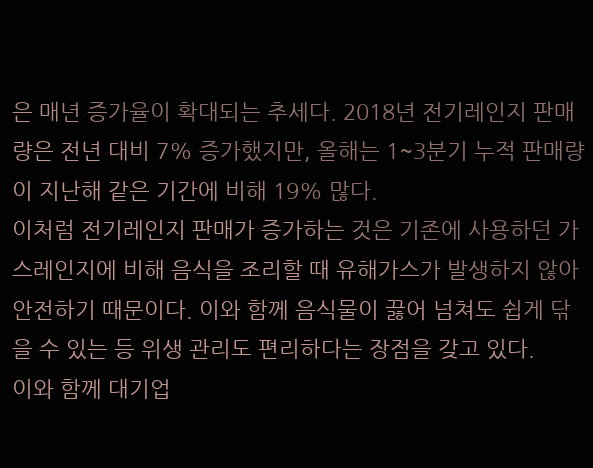은 매년 증가율이 확대되는 추세다. 2018년 전기레인지 판매량은 전년 대비 7% 증가했지만, 올해는 1~3분기 누적 판매량이 지난해 같은 기간에 비해 19% 많다.
이처럼 전기레인지 판매가 증가하는 것은 기존에 사용하던 가스레인지에 비해 음식을 조리할 때 유해가스가 발생하지 않아 안전하기 때문이다. 이와 함께 음식물이 끓어 넘쳐도 쉽게 닦을 수 있는 등 위생 관리도 편리하다는 장점을 갖고 있다.
이와 함께 대기업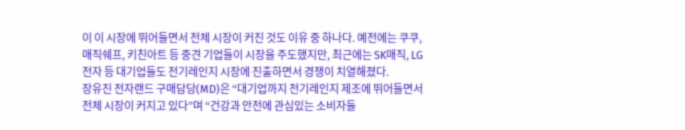이 이 시장에 뛰어들면서 전체 시장이 커진 것도 이유 중 하나다. 예전에는 쿠쿠, 매직쉐프, 키친아트 등 중견 기업들이 시장을 주도했지만, 최근에는 SK매직, LG전자 등 대기업들도 전기레인지 시장에 진출하면서 경쟁이 치열해졌다.
장유진 전자랜드 구매담당(MD)은 “대기업까지 전기레인지 제조에 뛰어들면서 전체 시장이 커지고 있다”며 “건강과 안전에 관심있는 소비자들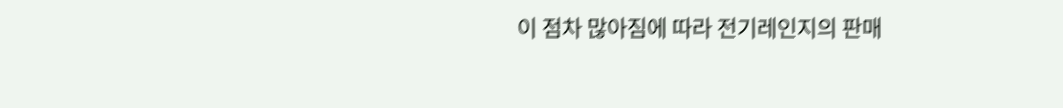이 점차 많아짐에 따라 전기레인지의 판매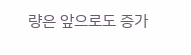량은 앞으로도 증가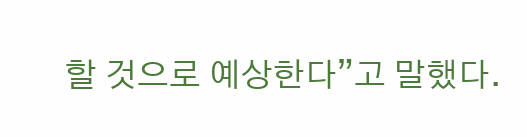할 것으로 예상한다”고 말했다.